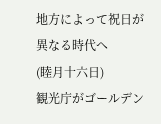地方によって祝日が異なる時代へ
(睦月十六日)
観光庁がゴールデン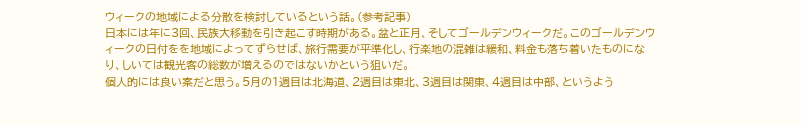ウィークの地域による分散を検討しているという話。(参考記事)
日本には年に3回、民族大移動を引き起こす時期がある。盆と正月、そしてゴールデンウィークだ。このゴールデンウィークの日付をを地域によってずらせば、旅行需要が平準化し、行楽地の混雑は緩和、料金も落ち着いたものになり、しいては観光客の総数が増えるのではないかという狙いだ。
個人的には良い案だと思う。5月の1週目は北海道、2週目は東北、3週目は関東、4週目は中部、というよう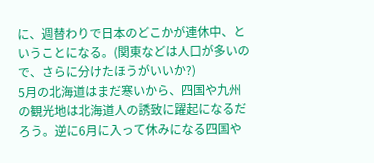に、週替わりで日本のどこかが連休中、ということになる。(関東などは人口が多いので、さらに分けたほうがいいか?)
5月の北海道はまだ寒いから、四国や九州の観光地は北海道人の誘致に躍起になるだろう。逆に6月に入って休みになる四国や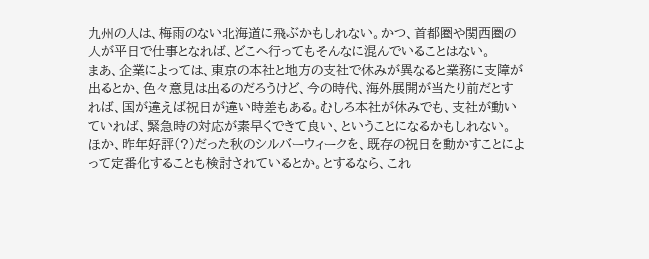九州の人は、梅雨のない北海道に飛ぶかもしれない。かつ、首都圏や関西圏の人が平日で仕事となれば、どこへ行ってもそんなに混んでいることはない。
まあ、企業によっては、東京の本社と地方の支社で休みが異なると業務に支障が出るとか、色々意見は出るのだろうけど、今の時代、海外展開が当たり前だとすれば、国が違えば祝日が違い時差もある。むしろ本社が休みでも、支社が動いていれば、緊急時の対応が素早くできて良い、ということになるかもしれない。
ほか、昨年好評(?)だった秋のシルバーウィークを、既存の祝日を動かすことによって定番化することも検討されているとか。とするなら、これ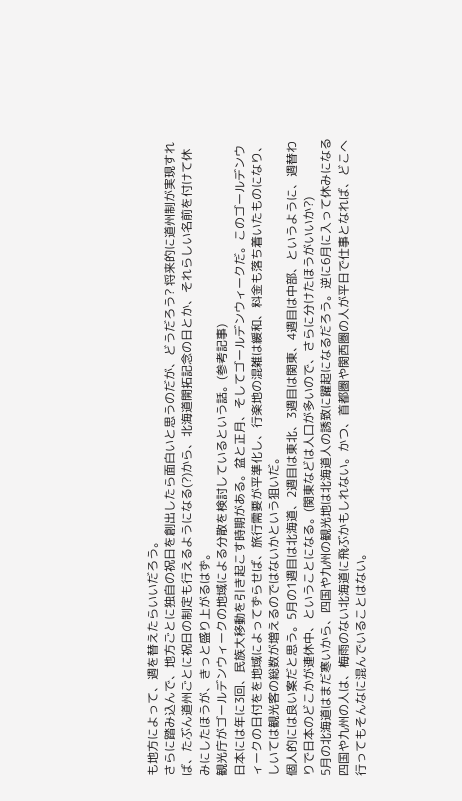も地方によって、週を替えたらいいだろう。
さらに踏み込んで、地方ごとに独自の祝日を創出したら面白いと思うのだが、どうだろう? 将来的に道州制が実現すれば、たぶん道州ごとに祝日の制定も行えるようになる(?)から、北海道開拓記念の日とか、それらしい名前を付けて休みにしたほうが、きっと盛り上がるはず。
観光庁がゴールデンウィークの地域による分散を検討しているという話。(参考記事)
日本には年に3回、民族大移動を引き起こす時期がある。盆と正月、そしてゴールデンウィークだ。このゴールデンウィークの日付をを地域によってずらせば、旅行需要が平準化し、行楽地の混雑は緩和、料金も落ち着いたものになり、しいては観光客の総数が増えるのではないかという狙いだ。
個人的には良い案だと思う。5月の1週目は北海道、2週目は東北、3週目は関東、4週目は中部、というように、週替わりで日本のどこかが連休中、ということになる。(関東などは人口が多いので、さらに分けたほうがいいか?)
5月の北海道はまだ寒いから、四国や九州の観光地は北海道人の誘致に躍起になるだろう。逆に6月に入って休みになる四国や九州の人は、梅雨のない北海道に飛ぶかもしれない。かつ、首都圏や関西圏の人が平日で仕事となれば、どこへ行ってもそんなに混んでいることはない。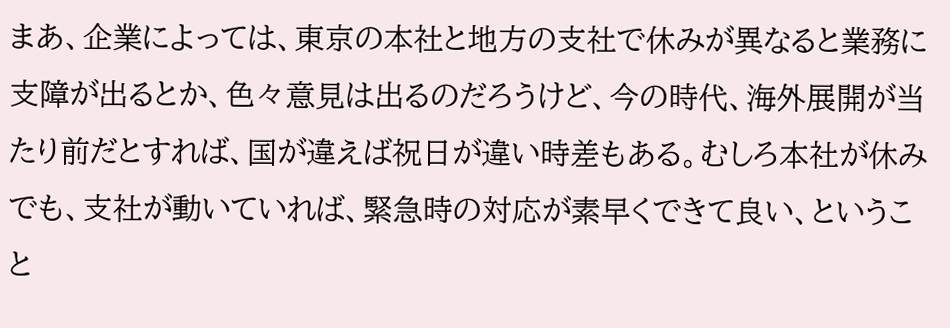まあ、企業によっては、東京の本社と地方の支社で休みが異なると業務に支障が出るとか、色々意見は出るのだろうけど、今の時代、海外展開が当たり前だとすれば、国が違えば祝日が違い時差もある。むしろ本社が休みでも、支社が動いていれば、緊急時の対応が素早くできて良い、ということ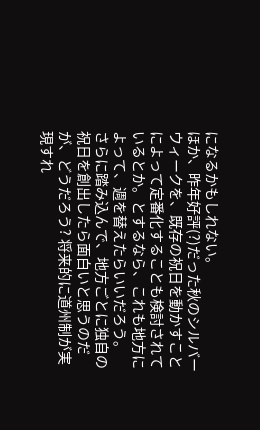になるかもしれない。
ほか、昨年好評(?)だった秋のシルバーウィークを、既存の祝日を動かすことによって定番化することも検討されているとか。とするなら、これも地方によって、週を替えたらいいだろう。
さらに踏み込んで、地方ごとに独自の祝日を創出したら面白いと思うのだが、どうだろう? 将来的に道州制が実現すれ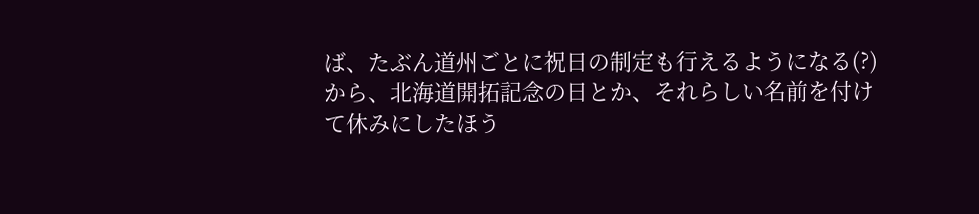ば、たぶん道州ごとに祝日の制定も行えるようになる(?)から、北海道開拓記念の日とか、それらしい名前を付けて休みにしたほう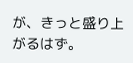が、きっと盛り上がるはず。